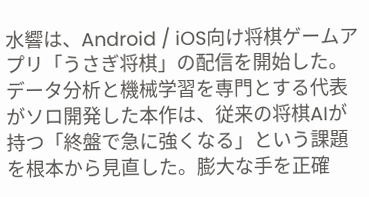水響は、Android / iOS向け将棋ゲームアプリ「うさぎ将棋」の配信を開始した。
データ分析と機械学習を専門とする代表がソロ開発した本作は、従来の将棋AIが持つ「終盤で急に強くなる」という課題を根本から見直した。膨大な手を正確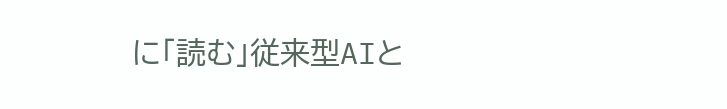に「読む」従来型AIと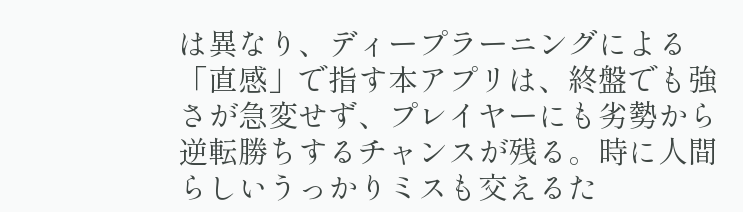は異なり、ディープラーニングによる「直感」で指す本アプリは、終盤でも強さが急変せず、プレイヤーにも劣勢から逆転勝ちするチャンスが残る。時に人間らしいうっかりミスも交えるた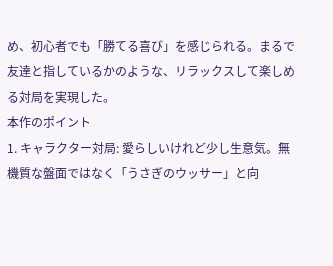め、初心者でも「勝てる喜び」を感じられる。まるで友達と指しているかのような、リラックスして楽しめる対局を実現した。
本作のポイント
1. キャラクター対局: 愛らしいけれど少し生意気。無機質な盤面ではなく「うさぎのウッサー」と向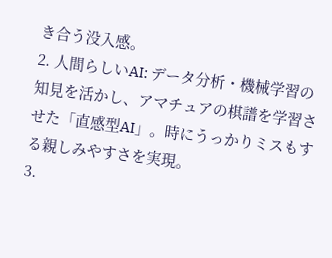き合う没入感。
2. 人間らしいAI: データ分析・機械学習の知見を活かし、アマチュアの棋譜を学習させた「直感型AI」。時にうっかりミスもする親しみやすさを実現。
3.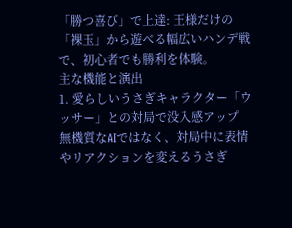「勝つ喜び」で上達: 王様だけの「裸玉」から遊べる幅広いハンデ戦で、初心者でも勝利を体験。
主な機能と演出
1. 愛らしいうさぎキャラクター「ウッサー」との対局で没入感アップ
無機質なAIではなく、対局中に表情やリアクションを変えるうさぎ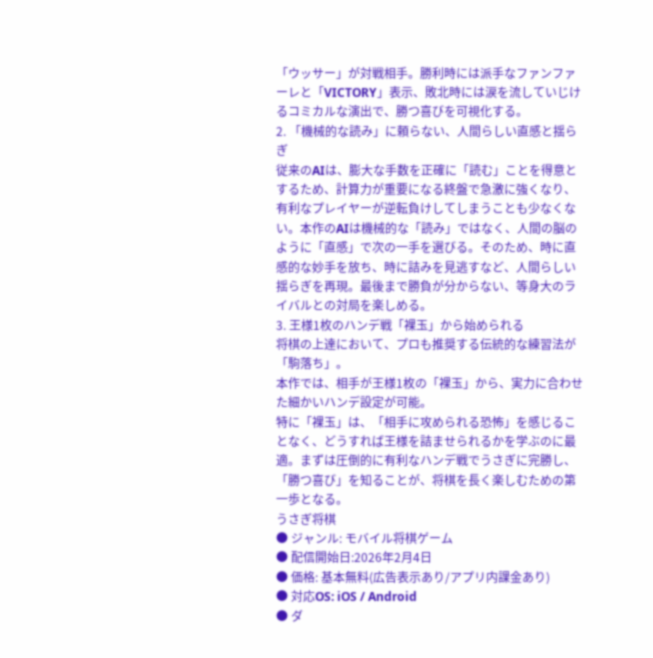「ウッサー」が対戦相手。勝利時には派手なファンファーレと「VICTORY」表示、敗北時には涙を流していじけるコミカルな演出で、勝つ喜びを可視化する。
2. 「機械的な読み」に頼らない、人間らしい直感と揺らぎ
従来のAIは、膨大な手数を正確に「読む」ことを得意とするため、計算力が重要になる終盤で急激に強くなり、有利なプレイヤーが逆転負けしてしまうことも少なくない。本作のAIは機械的な「読み」ではなく、人間の脳のように「直感」で次の一手を選びる。そのため、時に直感的な妙手を放ち、時に詰みを見逃すなど、人間らしい揺らぎを再現。最後まで勝負が分からない、等身大のライバルとの対局を楽しめる。
3. 王様1枚のハンデ戦「裸玉」から始められる
将棋の上達において、プロも推奨する伝統的な練習法が「駒落ち」。
本作では、相手が王様1枚の「裸玉」から、実力に合わせた細かいハンデ設定が可能。
特に「裸玉」は、「相手に攻められる恐怖」を感じることなく、どうすれば王様を詰ませられるかを学ぶのに最適。まずは圧倒的に有利なハンデ戦でうさぎに完勝し、「勝つ喜び」を知ることが、将棋を長く楽しむための第一歩となる。
うさぎ将棋
● ジャンル: モバイル将棋ゲーム
● 配信開始日:2026年2月4日
● 価格: 基本無料(広告表示あり/アプリ内課金あり)
● 対応OS: iOS / Android
● ダ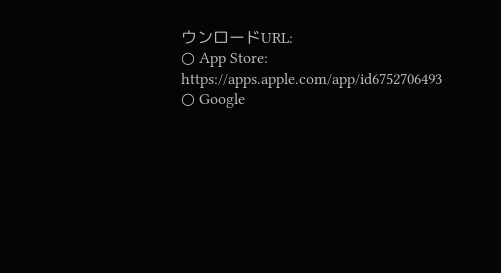ウンロードURL:
○ App Store: https://apps.apple.com/app/id6752706493
○ Google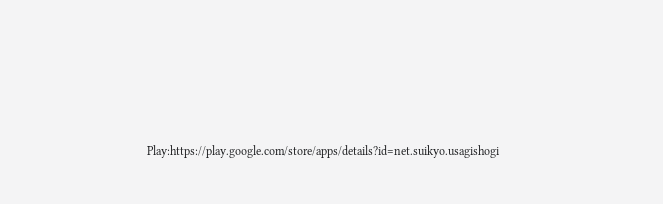Play:https://play.google.com/store/apps/details?id=net.suikyo.usagishogi